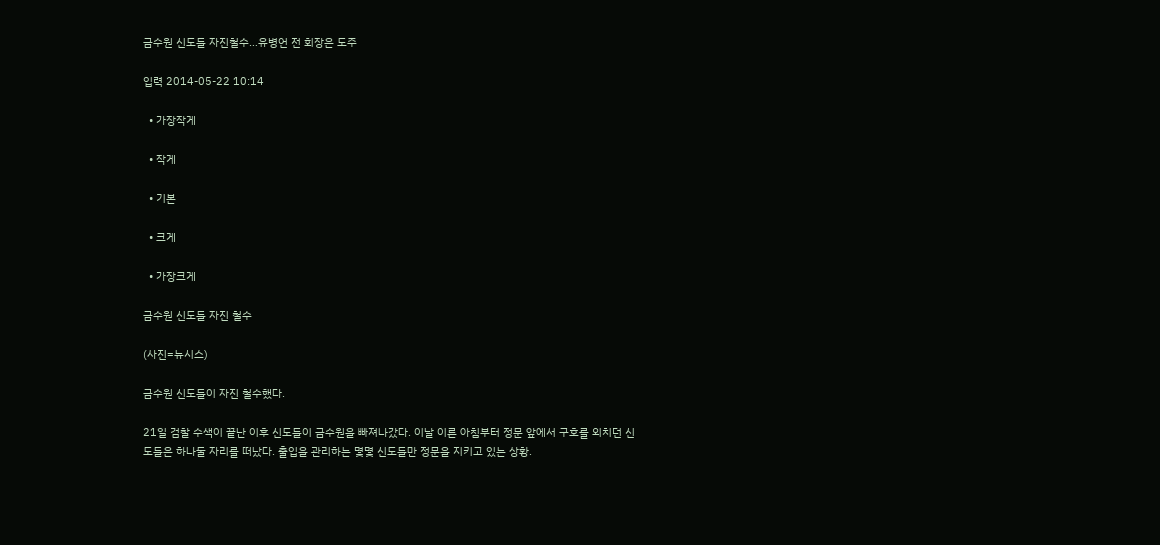금수원 신도들 자진철수…유병언 전 회장은 도주

입력 2014-05-22 10:14

  • 가장작게

  • 작게

  • 기본

  • 크게

  • 가장크게

금수원 신도들 자진 철수

(사진=뉴시스)

금수원 신도들이 자진 철수했다.

21일 검찰 수색이 끝난 이후 신도들이 금수원을 빠져나갔다. 이날 이른 아침부터 정문 앞에서 구호를 외치던 신도들은 하나둘 자리를 떠났다. 출입을 관리하는 몇몇 신도들만 정문을 지키고 있는 상황.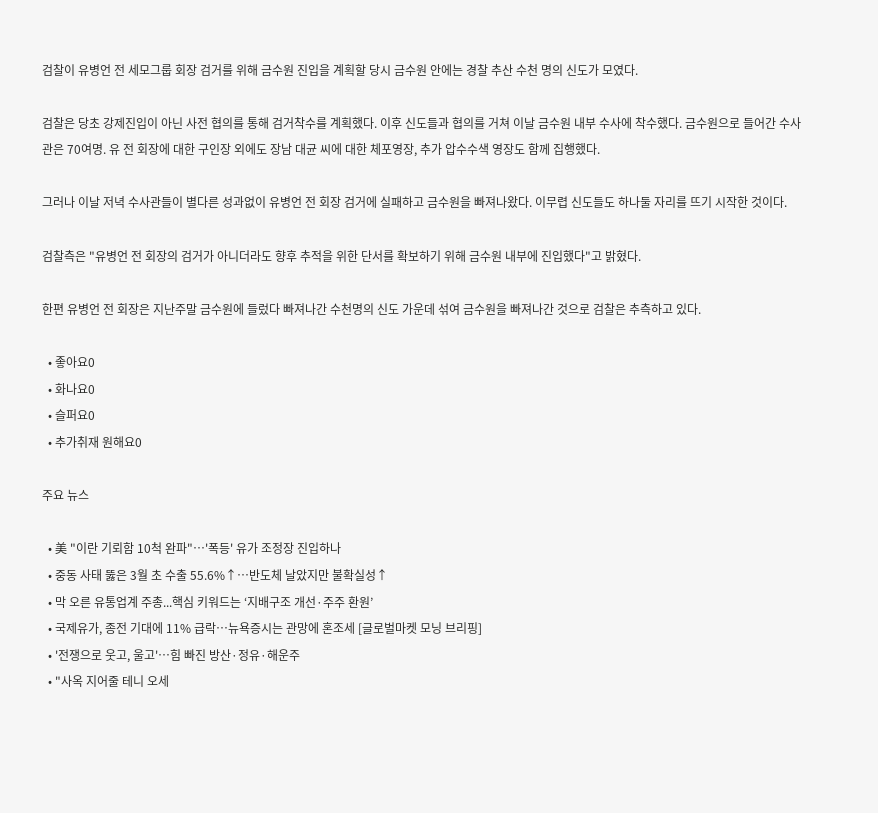검찰이 유병언 전 세모그룹 회장 검거를 위해 금수원 진입을 계획할 당시 금수원 안에는 경찰 추산 수천 명의 신도가 모였다.

검찰은 당초 강제진입이 아닌 사전 협의를 통해 검거착수를 계획했다. 이후 신도들과 협의를 거쳐 이날 금수원 내부 수사에 착수했다. 금수원으로 들어간 수사관은 70여명. 유 전 회장에 대한 구인장 외에도 장남 대균 씨에 대한 체포영장, 추가 압수수색 영장도 함께 집행했다.

그러나 이날 저녁 수사관들이 별다른 성과없이 유병언 전 회장 검거에 실패하고 금수원을 빠져나왔다. 이무렵 신도들도 하나둘 자리를 뜨기 시작한 것이다.

검찰측은 "유병언 전 회장의 검거가 아니더라도 향후 추적을 위한 단서를 확보하기 위해 금수원 내부에 진입했다"고 밝혔다.

한편 유병언 전 회장은 지난주말 금수원에 들렀다 빠져나간 수천명의 신도 가운데 섞여 금수원을 빠져나간 것으로 검찰은 추측하고 있다.

  • 좋아요0
  • 화나요0
  • 슬퍼요0
  • 추가취재 원해요0

주요 뉴스

  • 美 "이란 기뢰함 10척 완파"…'폭등' 유가 조정장 진입하나
  • 중동 사태 뚫은 3월 초 수출 55.6%↑⋯반도체 날았지만 불확실성↑
  • 막 오른 유통업계 주총...핵심 키워드는 ‘지배구조 개선·주주 환원’
  • 국제유가, 종전 기대에 11% 급락…뉴욕증시는 관망에 혼조세 [글로벌마켓 모닝 브리핑]
  • '전쟁으로 웃고, 울고'…힘 빠진 방산·정유·해운주
  • "사옥 지어줄 테니 오세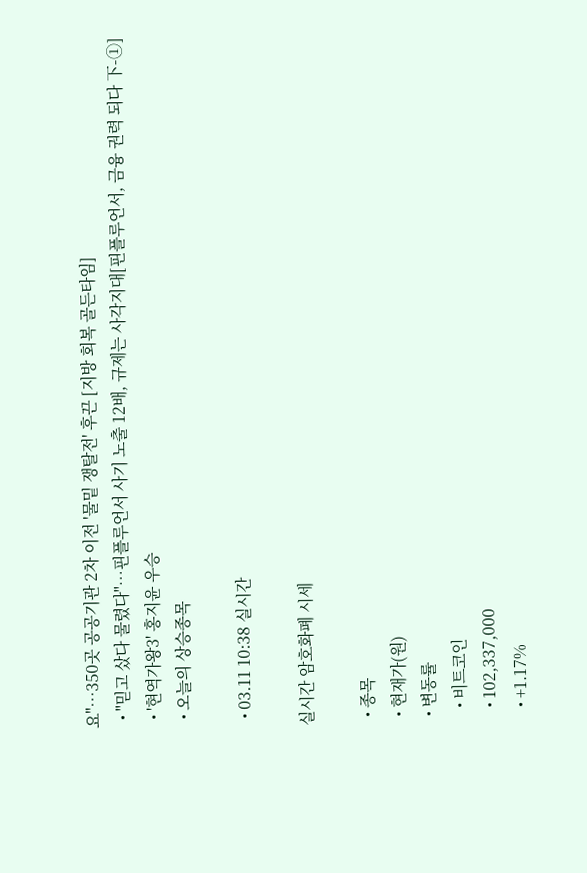요"⋯350곳 공공기관 2차 이전 '물밑 쟁탈전' 후끈 [지방 회복 골든타임]
  • "믿고 샀다 물렸다"…핀플루언서 사기 노출 12배, 규제는 사각지대[핀플루언서, 금융 권력 되다 下-①]
  • '현역가왕3' 홍지윤 우승
  • 오늘의 상승종목

  • 03.11 10:38 실시간

실시간 암호화폐 시세

  • 종목
  • 현재가(원)
  • 변동률
    • 비트코인
    • 102,337,000
    • +1.17%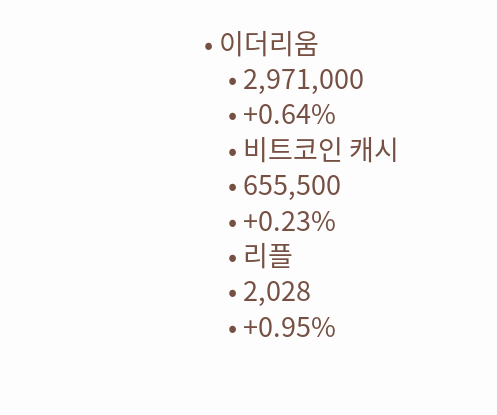• 이더리움
    • 2,971,000
    • +0.64%
    • 비트코인 캐시
    • 655,500
    • +0.23%
    • 리플
    • 2,028
    • +0.95%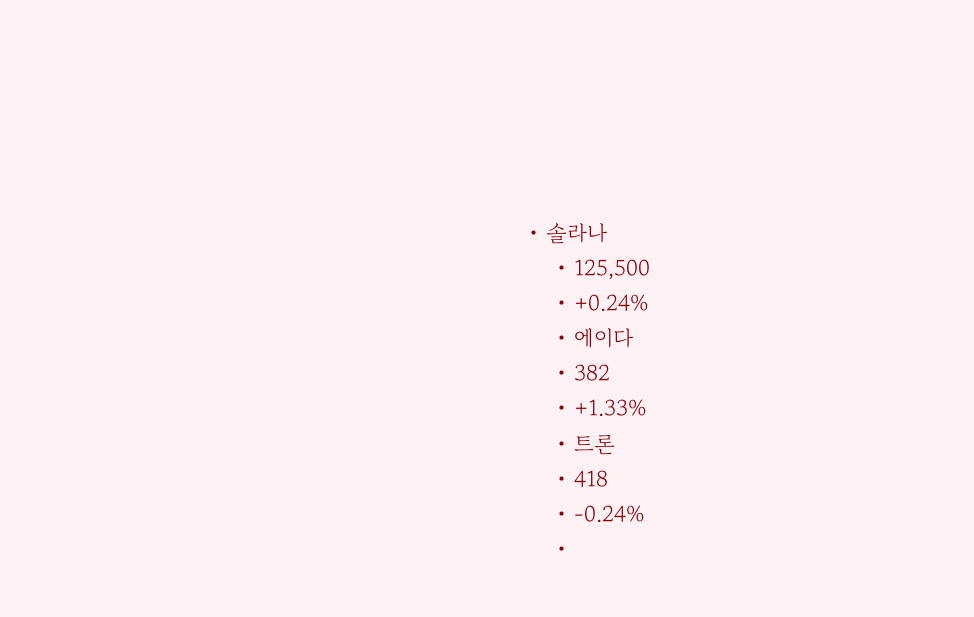• 솔라나
    • 125,500
    • +0.24%
    • 에이다
    • 382
    • +1.33%
    • 트론
    • 418
    • -0.24%
    •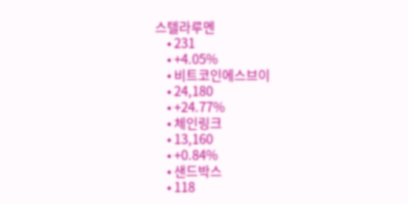스텔라루멘
    • 231
    • +4.05%
    • 비트코인에스브이
    • 24,180
    • +24.77%
    • 체인링크
    • 13,160
    • +0.84%
    • 샌드박스
    • 118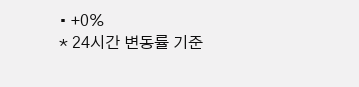• +0%
* 24시간 변동률 기준